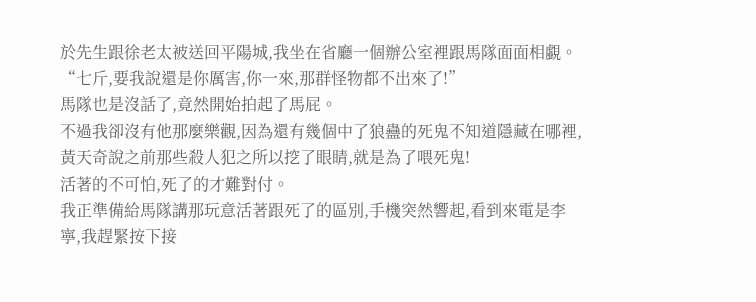於先生跟徐老太被送回平陽城,我坐在省廳一個辦公室裡跟馬隊面面相覷。
“七斤,要我說還是你厲害,你一來,那群怪物都不出來了!”
馬隊也是沒話了,竟然開始拍起了馬屁。
不過我卻沒有他那麼樂觀,因為還有幾個中了狼蠱的死鬼不知道隱藏在哪裡,黃天奇說之前那些殺人犯之所以挖了眼睛,就是為了喂死鬼!
活著的不可怕,死了的才難對付。
我正準備給馬隊講那玩意活著跟死了的區別,手機突然響起,看到來電是李寧,我趕緊按下接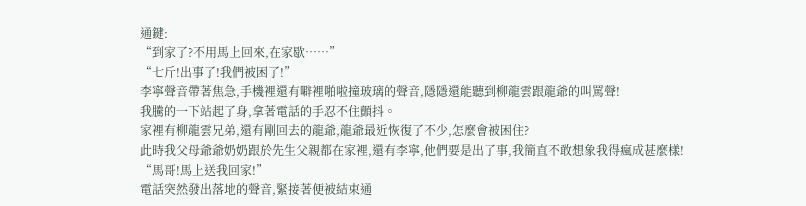通鍵:
“到家了?不用馬上回來,在家歇……”
“七斤!出事了!我們被困了!”
李寧聲音帶著焦急,手機裡還有噼裡啪啦撞玻璃的聲音,隱隱還能聽到柳龍雲跟龍爺的叫罵聲!
我騰的一下站起了身,拿著電話的手忍不住顫抖。
家裡有柳龍雲兄弟,還有剛回去的龍爺,龍爺最近恢復了不少,怎麼會被困住?
此時我父母爺爺奶奶跟於先生父親都在家裡,還有李寧,他們要是出了事,我簡直不敢想象我得瘋成甚麼樣!
“馬哥!馬上送我回家!”
電話突然發出落地的聲音,緊接著便被結束通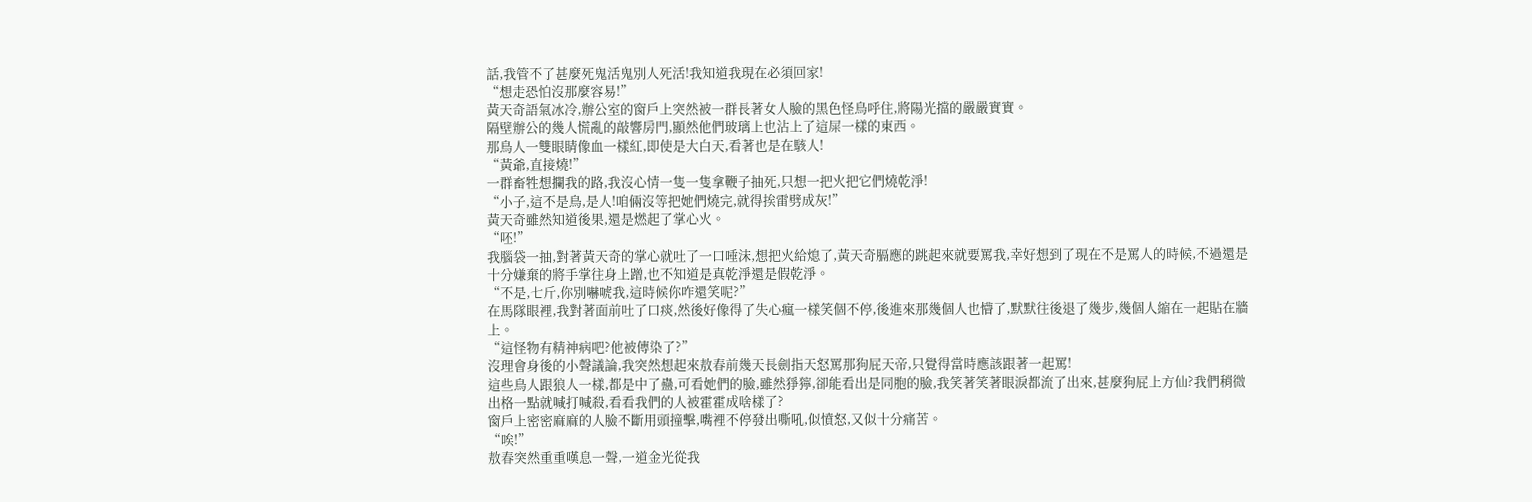話,我管不了甚麼死鬼活鬼別人死活!我知道我現在必須回家!
“想走恐怕沒那麼容易!”
黃天奇語氣冰冷,辦公室的窗戶上突然被一群長著女人臉的黑色怪鳥呼住,將陽光擋的嚴嚴實實。
隔壁辦公的幾人慌亂的敲響房門,顯然他們玻璃上也沾上了這屎一樣的東西。
那鳥人一雙眼睛像血一樣紅,即使是大白天,看著也是在駭人!
“黃爺,直接燒!”
一群畜牲想攔我的路,我沒心情一隻一隻拿鞭子抽死,只想一把火把它們燒乾淨!
“小子,這不是鳥,是人!咱倆沒等把她們燒完,就得挨雷劈成灰!”
黃天奇雖然知道後果,還是燃起了掌心火。
“呸!”
我腦袋一抽,對著黃天奇的掌心就吐了一口唾沫,想把火給熄了,黃天奇膈應的跳起來就要罵我,幸好想到了現在不是罵人的時候,不過還是十分嫌棄的將手掌往身上蹭,也不知道是真乾淨還是假乾淨。
“不是,七斤,你別嚇唬我,這時候你咋還笑呢?”
在馬隊眼裡,我對著面前吐了口痰,然後好像得了失心瘋一樣笑個不停,後進來那幾個人也懵了,默默往後退了幾步,幾個人縮在一起貼在牆上。
“這怪物有精神病吧?他被傳染了?”
沒理會身後的小聲議論,我突然想起來敖春前幾天長劍指天怒罵那狗屁天帝,只覺得當時應該跟著一起罵!
這些鳥人跟狼人一樣,都是中了蠱,可看她們的臉,雖然猙獰,卻能看出是同胞的臉,我笑著笑著眼淚都流了出來,甚麼狗屁上方仙?我們稍微出格一點就喊打喊殺,看看我們的人被霍霍成啥樣了?
窗戶上密密麻麻的人臉不斷用頭撞擊,嘴裡不停發出嘶吼,似憤怒,又似十分痛苦。
“唉!”
敖春突然重重嘆息一聲,一道金光從我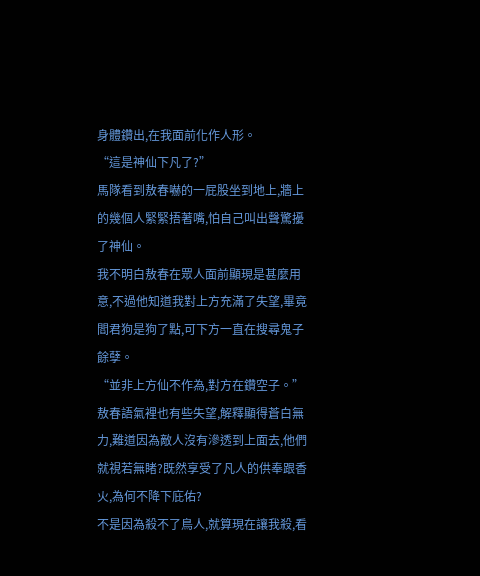身體鑽出,在我面前化作人形。
“這是神仙下凡了?”
馬隊看到敖春嚇的一屁股坐到地上,牆上的幾個人緊緊捂著嘴,怕自己叫出聲驚擾了神仙。
我不明白敖春在眾人面前顯現是甚麼用意,不過他知道我對上方充滿了失望,畢竟閻君狗是狗了點,可下方一直在搜尋鬼子餘孽。
“並非上方仙不作為,對方在鑽空子。”
敖春語氣裡也有些失望,解釋顯得蒼白無力,難道因為敵人沒有滲透到上面去,他們就視若無睹?既然享受了凡人的供奉跟香火,為何不降下庇佑?
不是因為殺不了鳥人,就算現在讓我殺,看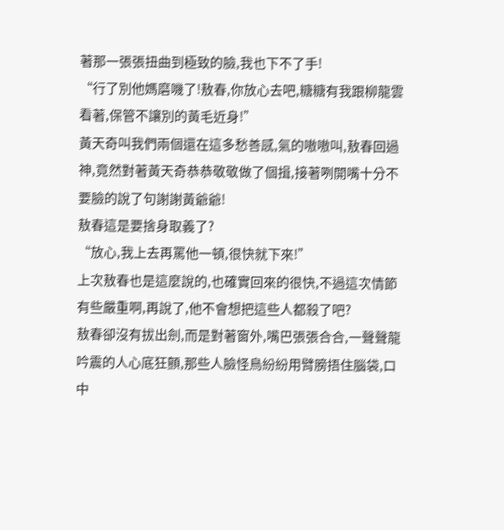著那一張張扭曲到極致的臉,我也下不了手!
“行了別他媽磨嘰了!敖春,你放心去吧,糖糖有我跟柳龍雲看著,保管不讓別的黃毛近身!”
黃天奇叫我們兩個還在這多愁善感,氣的嗷嗷叫,敖春回過神,竟然對著黃天奇恭恭敬敬做了個揖,接著咧開嘴十分不要臉的說了句謝謝黃爺爺!
敖春這是要捨身取義了?
“放心,我上去再罵他一頓,很快就下來!”
上次敖春也是這麼說的,也確實回來的很快,不過這次情節有些嚴重啊,再說了,他不會想把這些人都殺了吧?
敖春卻沒有拔出劍,而是對著窗外,嘴巴張張合合,一聲聲龍吟震的人心底狂顫,那些人臉怪鳥紛紛用臂膀捂住腦袋,口中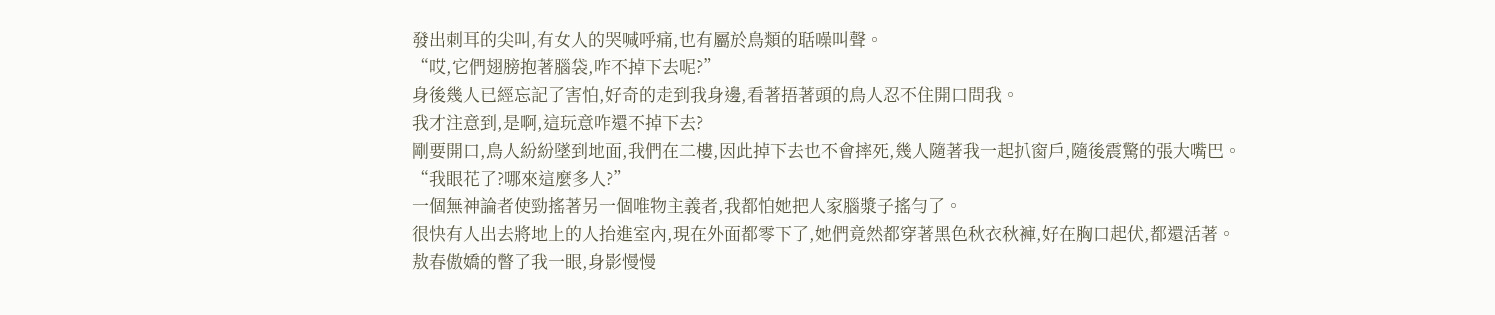發出刺耳的尖叫,有女人的哭喊呼痛,也有屬於鳥類的聒噪叫聲。
“哎,它們翅膀抱著腦袋,咋不掉下去呢?”
身後幾人已經忘記了害怕,好奇的走到我身邊,看著捂著頭的鳥人忍不住開口問我。
我才注意到,是啊,這玩意咋還不掉下去?
剛要開口,鳥人紛紛墜到地面,我們在二樓,因此掉下去也不會摔死,幾人隨著我一起扒窗戶,隨後震驚的張大嘴巴。
“我眼花了?哪來這麼多人?”
一個無神論者使勁搖著另一個唯物主義者,我都怕她把人家腦漿子搖勻了。
很快有人出去將地上的人抬進室內,現在外面都零下了,她們竟然都穿著黑色秋衣秋褲,好在胸口起伏,都還活著。
敖春傲嬌的瞥了我一眼,身影慢慢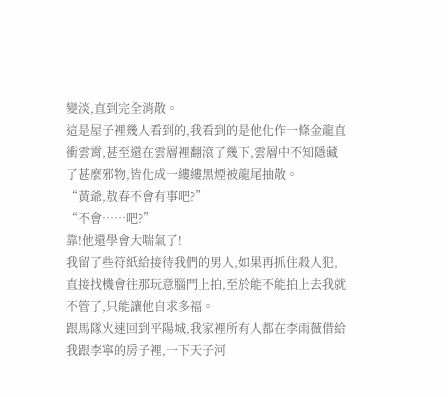變淡,直到完全消散。
這是屋子裡幾人看到的,我看到的是他化作一條金龍直衝雲霄,甚至還在雲層裡翻滾了幾下,雲層中不知隱藏了甚麼邪物,皆化成一縷縷黑煙被龍尾抽散。
“黃爺,敖春不會有事吧?”
“不會……吧?”
靠!他還學會大喘氣了!
我留了些符紙給接待我們的男人,如果再抓住殺人犯,直接找機會往那玩意腦門上拍,至於能不能拍上去我就不管了,只能讓他自求多福。
跟馬隊火速回到平陽城,我家裡所有人都在李雨薇借給我跟李寧的房子裡,一下天子河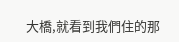大橋,就看到我們住的那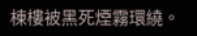棟樓被黑死煙霧環繞。